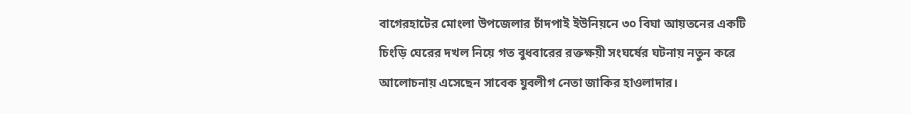বাগেরহাটের মোংলা উপজেলার চাঁদপাই ইউনিয়নে ৩০ বিঘা আয়তনের একটি চিংড়ি ঘেরের দখল নিয়ে গত বুধবারের রক্তক্ষয়ী সংঘর্ষের ঘটনায় নতুন করে আলোচনায় এসেছেন সাবেক যুবলীগ নেতা জাকির হাওলাদার।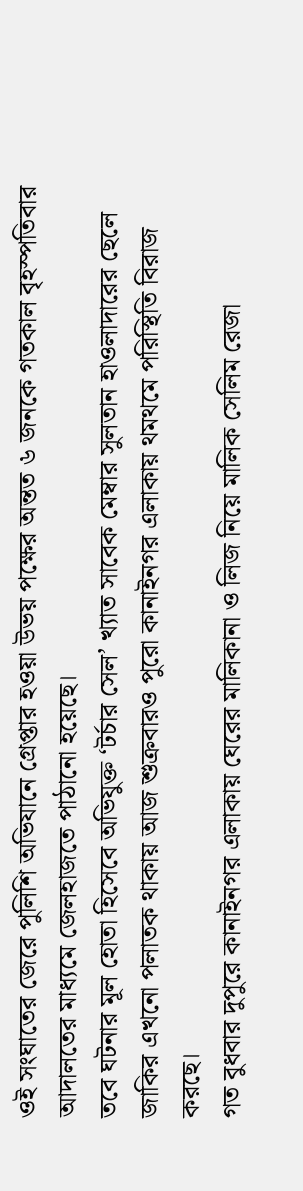ওই সংঘাতের জেরে পুলিশি অভিযানে গ্রেপ্তার হওয়া উভয় পক্ষের অন্তত ৬ জনকে গতকাল বৃহস্পতিবার আদালতের মাধ্যমে জেলহাজতে পাঠানো হয়েছে।
তবে ঘটনার মূল হোতা হিসেবে অভিযুক্ত ‘টর্চার সেল’ খ্যাত সাবেক মেম্বার সুলতান হাওলাদারের ছেলে জাকির এখনো পলাতক থাকায় আজ শুক্রবারও পুরো কানাইনগর এলাকায় থমথমে পরিস্থিতি বিরাজ করছে।
গত বুধবার দুপুরে কানাইনগর এলাকায় ঘেরের মালিকানা ও লিজ নিয়ে মালিক সেলিম রেজা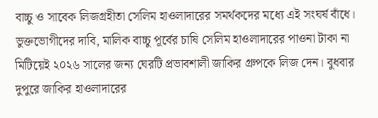বাচ্চু ও সাবেক লিজগ্রহীতা সেলিম হাওলাদারের সমর্থকদের মধ্যে এই সংঘর্ষ বাঁধে।
ভুক্তভোগীদের দাবি, মালিক বাচ্চু পূর্বের চাষি সেলিম হাওলাদারের পাওনা টাকা না মিটিয়েই ২০২৬ সালের জন্য ঘেরটি প্রভাবশালী জাকির গ্রুপকে লিজ দেন। বুধবার দুপুরে জাকির হাওলাদারের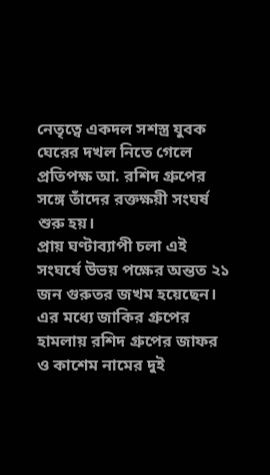নেতৃত্বে একদল সশস্ত্র যুবক ঘেরের দখল নিতে গেলে প্রতিপক্ষ আ. রশিদ গ্রুপের সঙ্গে তাঁদের রক্তক্ষয়ী সংঘর্ষ শুরু হয়।
প্রায় ঘণ্টাব্যাপী চলা এই সংঘর্ষে উভয় পক্ষের অন্তত ২১ জন গুরুতর জখম হয়েছেন। এর মধ্যে জাকির গ্রুপের হামলায় রশিদ গ্রুপের জাফর ও কাশেম নামের দুই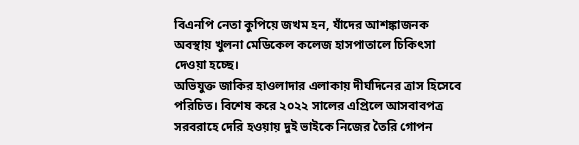বিএনপি নেতা কুপিয়ে জখম হন, যাঁদের আশঙ্কাজনক অবস্থায় খুলনা মেডিকেল কলেজ হাসপাতালে চিকিৎসা দেওয়া হচ্ছে।
অভিযুক্ত জাকির হাওলাদার এলাকায় দীর্ঘদিনের ত্রাস হিসেবে পরিচিত। বিশেষ করে ২০২২ সালের এপ্রিলে আসবাবপত্র সরবরাহে দেরি হওয়ায় দুই ভাইকে নিজের তৈরি গোপন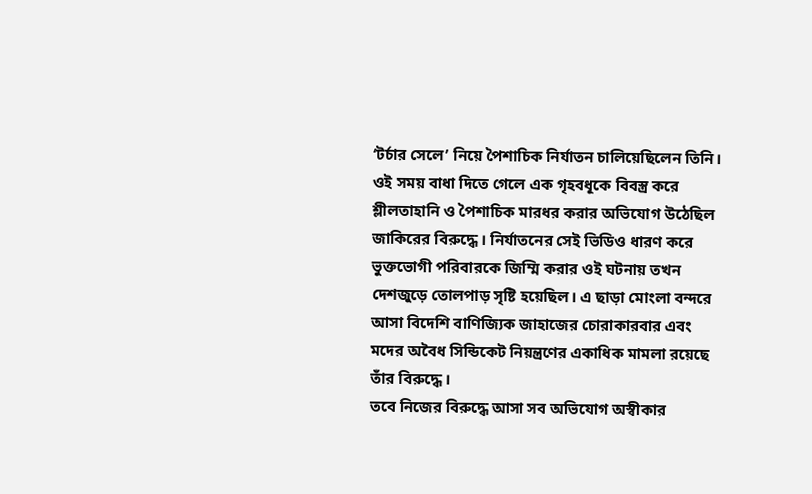‘টর্চার সেলে’ নিয়ে পৈশাচিক নির্যাতন চালিয়েছিলেন তিনি।
ওই সময় বাধা দিতে গেলে এক গৃহবধূকে বিবস্ত্র করে শ্লীলতাহানি ও পৈশাচিক মারধর করার অভিযোগ উঠেছিল জাকিরের বিরুদ্ধে। নির্যাতনের সেই ভিডিও ধারণ করে ভুক্তভোগী পরিবারকে জিম্মি করার ওই ঘটনায় তখন দেশজুড়ে তোলপাড় সৃষ্টি হয়েছিল। এ ছাড়া মোংলা বন্দরে আসা বিদেশি বাণিজ্যিক জাহাজের চোরাকারবার এবং মদের অবৈধ সিন্ডিকেট নিয়ন্ত্রণের একাধিক মামলা রয়েছে তাঁর বিরুদ্ধে।
তবে নিজের বিরুদ্ধে আসা সব অভিযোগ অস্বীকার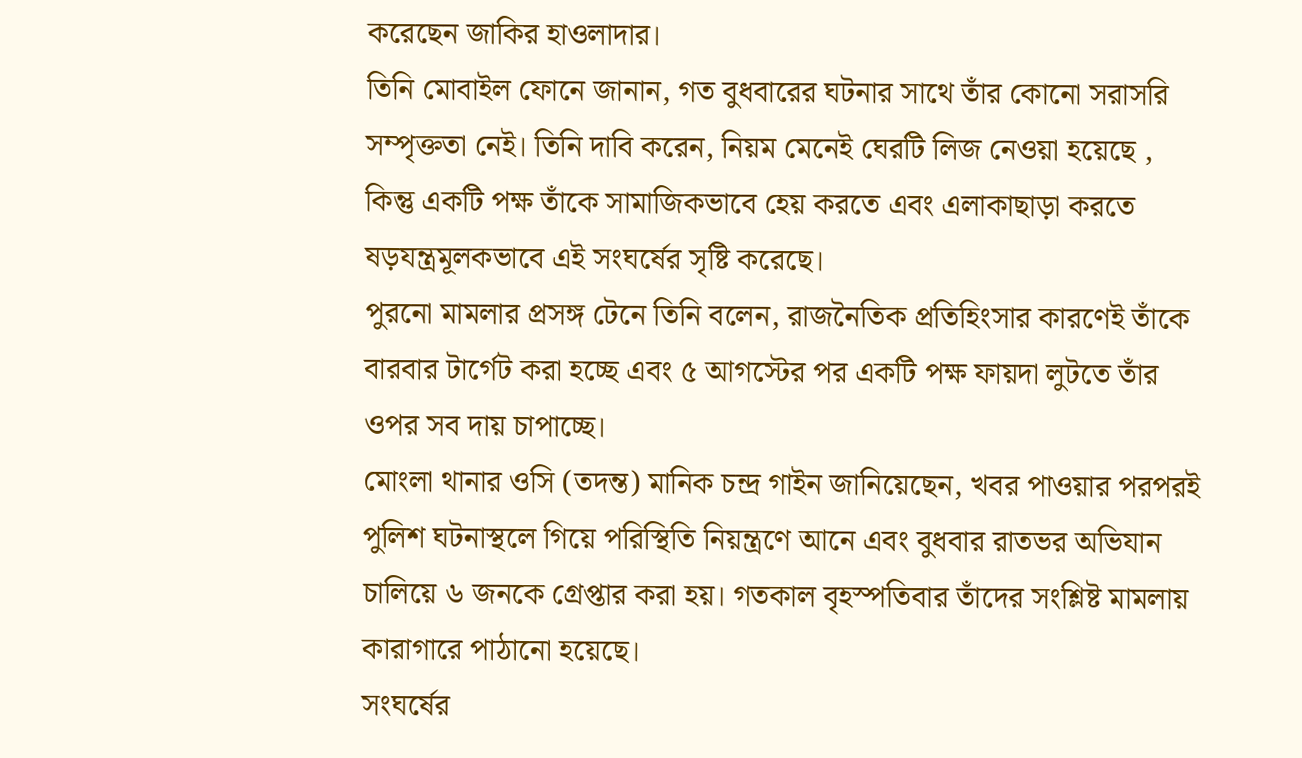করেছেন জাকির হাওলাদার।
তিনি মোবাইল ফোনে জানান, গত বুধবারের ঘটনার সাথে তাঁর কোনো সরাসরি সম্পৃক্ততা নেই। তিনি দাবি করেন, নিয়ম মেনেই ঘেরটি লিজ নেওয়া হয়েছে , কিন্তু একটি পক্ষ তাঁকে সামাজিকভাবে হেয় করতে এবং এলাকাছাড়া করতে ষড়যন্ত্রমূলকভাবে এই সংঘর্ষের সৃষ্টি করেছে।
পুরনো মামলার প্রসঙ্গ টেনে তিনি বলেন, রাজনৈতিক প্রতিহিংসার কারণেই তাঁকে বারবার টার্গেট করা হচ্ছে এবং ৫ আগস্টের পর একটি পক্ষ ফায়দা লুটতে তাঁর ওপর সব দায় চাপাচ্ছে।
মোংলা থানার ওসি (তদন্ত) মানিক চন্দ্র গাইন জানিয়েছেন, খবর পাওয়ার পরপরই পুলিশ ঘটনাস্থলে গিয়ে পরিস্থিতি নিয়ন্ত্রণে আনে এবং বুধবার রাতভর অভিযান চালিয়ে ৬ জনকে গ্রেপ্তার করা হয়। গতকাল বৃহস্পতিবার তাঁদের সংশ্লিষ্ট মামলায় কারাগারে পাঠানো হয়েছে।
সংঘর্ষের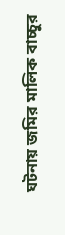ঘটনায় জমির মালিক বাচ্চুর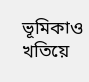ভূমিকাও খতিয়ে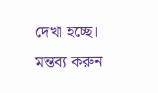দেখা হচ্ছে।
মন্তব্য করুন